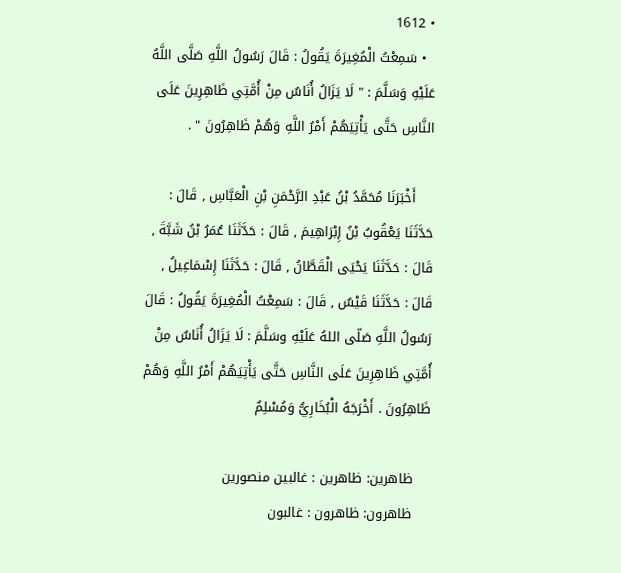• 1612
  • سَمِعْتُ الْمُغِيرَةَ يَقُولُ : قَالَ رَسُولُ اللَّهِ صَلَّى اللَّهُ عَلَيْهِ وَسَلَّمَ : " لَا يَزَالُ أُنَاسٌ مِنْ أُمَّتِي ظَاهِرِينَ عَلَى النَّاسِ حَتَّى يَأْتِيَهُمْ أَمْرُ اللَّهِ وَهُمْ ظَاهِرُونَ " .

    أَخْبَرَنَا مُحَمَّدُ بْنُ عَبْدِ الرَّحْمَنِ بْنِ الْعَبَّاسِ , قَالَ : حَدَّثَنَا يَعْقُوبُ بْنُ إِبْرَاهِيمَ , قَالَ : حَدَّثَنَا عُمَرُ بْنُ شَبَّةَ , قَالَ : حَدَّثَنَا يَحْيَى الْقَطَّانُ , قَالَ : حَدَّثَنَا إِسْمَاعِيلُ , قَالَ : حَدَّثَنَا قَيْسٌ , قَالَ : سَمِعْتُ الْمُغِيرَةَ يَقُولُ : قَالَ رَسُولُ اللَّهِ صَلّى اللهُ عَلَيْهِ وسَلَّمَ : لَا يَزَالُ أُنَاسٌ مِنْ أُمَّتِي ظَاهِرِينَ عَلَى النَّاسِ حَتَّى يَأْتِيَهُمْ أَمْرُ اللَّهِ وَهُمْ ظَاهِرُونَ . أَخْرَجَهُ الْبُخَارِيُّ وَمُسْلِمٌ

    ظاهرين: ظاهرين : غالبين منصورين
    ظاهرون: ظاهرون : غالبون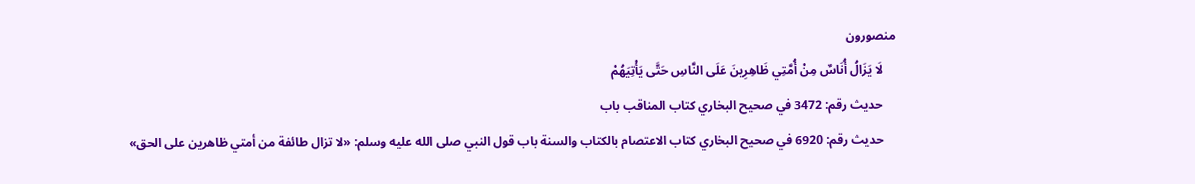منصورون
    لَا يَزَالُ أُنَاسٌ مِنْ أُمَّتِي ظَاهِرِينَ عَلَى النَّاسِ حَتَّى يَأْتِيَهُمْ
    حديث رقم: 3472 في صحيح البخاري كتاب المناقب باب
    حديث رقم: 6920 في صحيح البخاري كتاب الاعتصام بالكتاب والسنة باب قول النبي صلى الله عليه وسلم: «لا تزال طائفة من أمتي ظاهرين على الحق»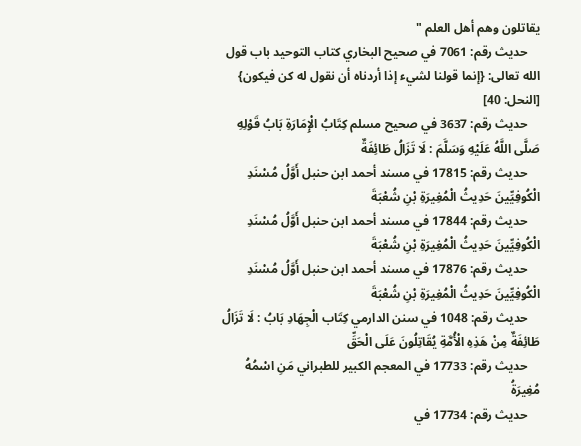يقاتلون وهم أهل العلم "
    حديث رقم: 7061 في صحيح البخاري كتاب التوحيد باب قول الله تعالى: {إنما قولنا لشيء إذا أردناه أن نقول له كن فيكون} [النحل: 40]
    حديث رقم: 3637 في صحيح مسلم كِتَابُ الْإِمَارَةِ بَابُ قَوْلِهِ صَلَّى اللَّهُ عَلَيْهِ وَسَلَّمَ : لَا تَزَالُ طَائِفَةٌ
    حديث رقم: 17815 في مسند أحمد ابن حنبل أَوَّلُ مُسْنَدِ الْكُوفِيِّينَ حَدِيثُ الْمُغِيرَةِ بْنِ شُعْبَةَ
    حديث رقم: 17844 في مسند أحمد ابن حنبل أَوَّلُ مُسْنَدِ الْكُوفِيِّينَ حَدِيثُ الْمُغِيرَةِ بْنِ شُعْبَةَ
    حديث رقم: 17876 في مسند أحمد ابن حنبل أَوَّلُ مُسْنَدِ الْكُوفِيِّينَ حَدِيثُ الْمُغِيرَةِ بْنِ شُعْبَةَ
    حديث رقم: 1048 في سنن الدارمي كِتَاب الْجِهَادِ بَابُ : لَا تَزَالُ طَائِفَةٌ مِنْ هَذِهِ الْأُمَّةِ يُقَاتِلُونَ عَلَى الْحَقِّ
    حديث رقم: 17733 في المعجم الكبير للطبراني مَنِ اسْمُهُ مُغِيرَةُ
    حديث رقم: 17734 في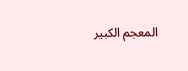المعجم الكبير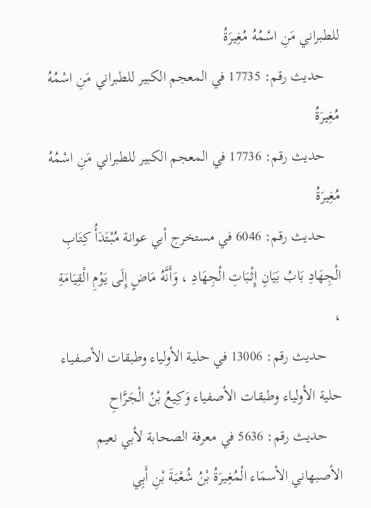للطبراني مَنِ اسْمُهُ مُغِيرَةُ
    حديث رقم: 17735 في المعجم الكبير للطبراني مَنِ اسْمُهُ مُغِيرَةُ
    حديث رقم: 17736 في المعجم الكبير للطبراني مَنِ اسْمُهُ مُغِيرَةُ
    حديث رقم: 6046 في مستخرج أبي عوانة مُبْتَدَأُ كِتَابِ الْجِهَادِ بَابُ بَيَانِ إِثْبَاتِ الْجِهَادِ ، وَأَنَّهُ مَاضٍ إِلَى يَوْمِ الْقِيَامَةِ ،
    حديث رقم: 13006 في حلية الأولياء وطبقات الأصفياء حلية الأولياء وطبقات الأصفياء وَكِيعُ بْنُ الْجَرَّاحِ
    حديث رقم: 5636 في معرفة الصحابة لأبي نعيم الأصبهاني الأسمَاء الْمُغِيرَةُ بْنُ شُعْبَةَ بْنِ أَبِي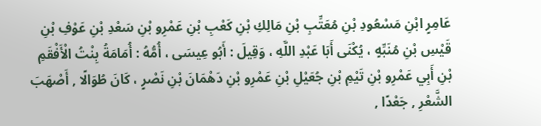عَامِرٍ ابْنِ مَسْعُودِ بْنِ مُعَتِّبِ بْنِ مَالِكِ بْنِ كَعْبِ بْنِ عَمْرِو بْنِ سَعْدِ بْنِ عَوْفِ بْنِ قَيْسِ بْنِ مُنَبِّهٍ ، يُكْنَى أَبَا عَبْدِ اللَّهِ ، وَقِيلَ : أَبُو عِيسَى ، أُمُّهُ : أُمَامَةُ بِنْتُ الْأَفْقَمِ بْنِ أَبِي عَمْرِو بْنِ تَيْمِ بْنِ جُعَيْلِ بْنِ عَمْرِو بْنِ دَهْمَانَ بْنِ نَصْرٍ ، كَانَ طُوَالًا , أَصْهَبَ الشَّعْرِ , جَعْدًا ,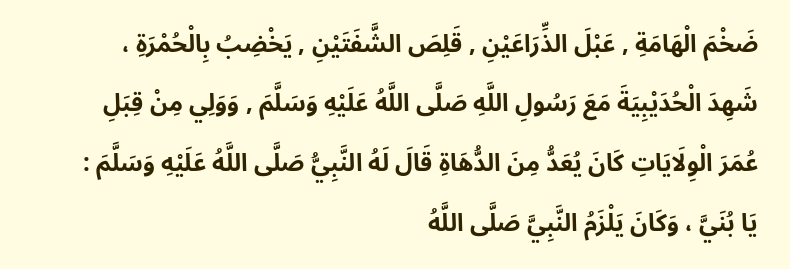ضَخْمَ الْهَامَةِ , عَبْلَ الذِّرَاعَيْنِ , قَلِصَ الشَّفَتَيْنِ , يَخْضِبُ بِالْحُمْرَةِ ، شَهِدَ الْحُدَيْبِيَةَ مَعَ رَسُولِ اللَّهِ صَلَّى اللَّهُ عَلَيْهِ وَسَلَّمَ , وَوَلِي مِنْ قِبَلِ عُمَرَ الْوِلَايَاتِ كَانَ يُعَدُّ مِنَ الدُّهَاةِ قَالَ لَهُ النَّبِيُّ صَلَّى اللَّهُ عَلَيْهِ وَسَلَّمَ : يَا بُنَيَّ ، وَكَانَ يَلْزَمُ النَّبِيَّ صَلَّى اللَّهُ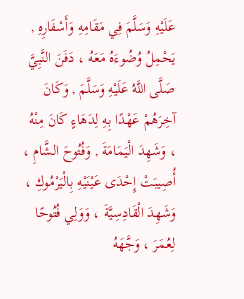عَلَيْهِ وَسَلَّمَ فِي مَقَامِهِ وَأَسْفَارِهِ , يَحْمِلُ وُضُوءَهُ مَعَهُ ، دَفَنَ النَّبِيَّ صَلَّى اللَّهُ عَلَيْهِ وَسَلَّمَ , وَكَانَ آخِرَهُمْ عَهْدًا بِهِ لِدَهَاءٍ كَانَ مِنْهُ ، وَشَهِدَ الْيَمَامَةَ , وَفُتُوحَ الشَّامِ ، أُصِيبَتْ إِحْدَى عَيْنَيْهِ بِالْيَرْمُوكِ ، وَشَهِدَ الْقَادِسِيَّةَ ، وَوَلِي فُتُوحًا لِعُمَرَ ، وَجَّهَهُ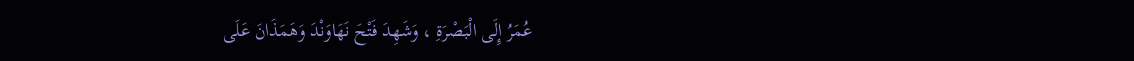عُمَرُ إِلَى الْبَصْرَةِ ، وَشَهِدَ فَتْحَ نَهَاوَنْدَ وَهَمَذَانَ عَلَى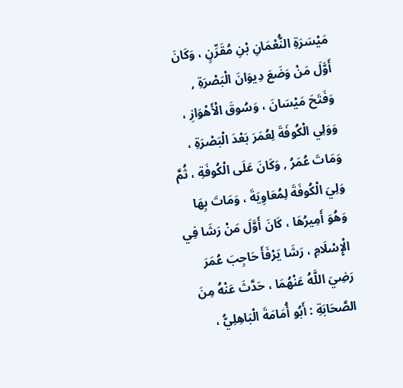مَيْسَرَةِ النُّعْمَانِ بْنِ مُقَرِّنٍ ، وَكَانَ أَوَّلَ مَنْ وَضَعَ دِيوَانَ الْبَصْرَةِ , وَفَتَحَ مَيْسَانَ ، وَسُوقَ الْأَهْوَازِ ، وَوَلِي الْكُوفَةَ لِعُمَرَ بَعْدَ الْبَصْرَةِ ، وَمَاتَ عُمَرُ , وَكَانَ عَلَى الْكُوفَةِ ، ثُمَّ وَلِيَ الْكُوفَةَ لِمُعَاوِيَةَ ، وَمَاتَ بِهَا وَهُوَ أَمِيرُهَا ، كَانَ أَوَّلَ مَنْ رَشَا فِي الْإِسْلَامِ ، رَشَا يَرْفَأَ حَاجِبَ عُمَرَ رَضِيَ اللَّهُ عَنْهُمَا ، حَدَّثَ عَنْهُ مِنَ الصَّحَابَةِ : أَبُو أُمَامَةَ الْبَاهِلِيُّ ،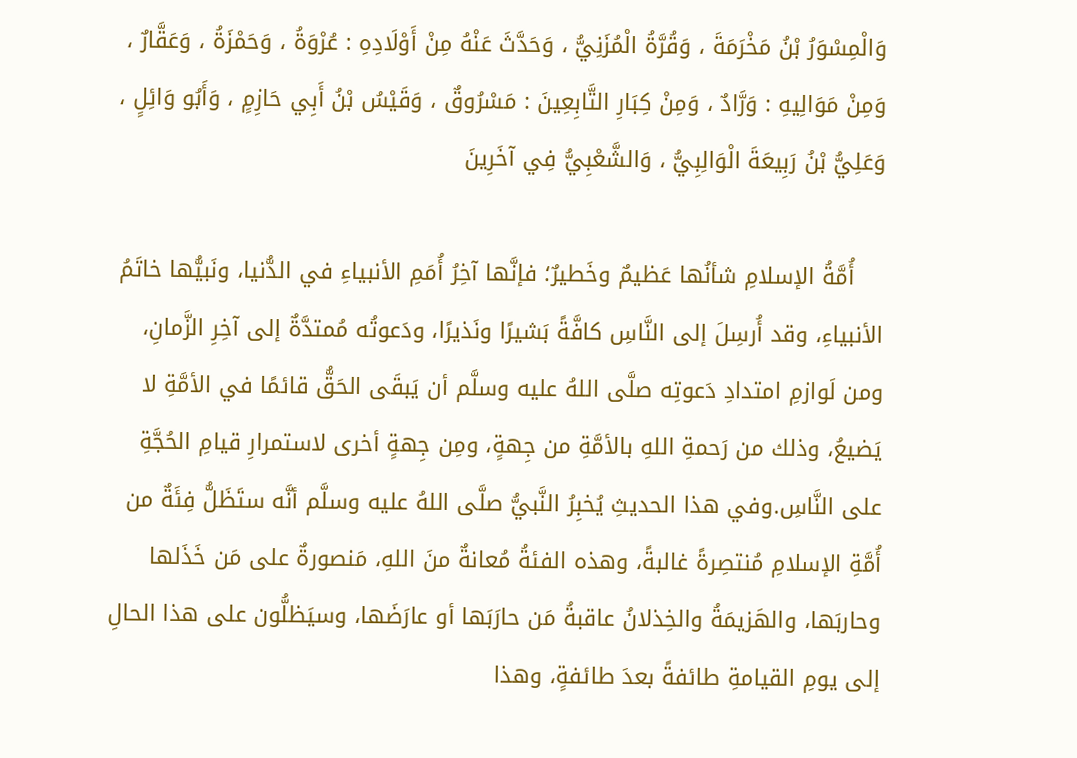وَالْمِسْوَرُ بْنُ مَخْرَمَةَ ، وَقُرَّةُ الْمُزَنِيُّ ، وَحَدَّثَ عَنْهُ مِنْ أَوْلَادِهِ : عُرْوَةُ ، وَحَمْزَةُ ، وَعَقَّارٌ ، وَمِنْ مَوَالِيهِ : وَرَّادٌ ، وَمِنْ كِبَارِ التَّابِعِينَ : مَسْرُوقٌ ، وَقَيْسُ بْنُ أَبِي حَازِمٍ ، وَأَبُو وَائِلٍ ، وَعَلِيُّ بْنُ رَبِيعَةَ الْوَالِبِيُّ ، وَالشَّعْبِيُّ فِي آخَرِينَ

    أُمَّةُ الإسلامِ شأنُها عَظيمٌ وخَطيرٌ؛ فإنَّها آخِرُ أُمَمِ الأنبياءِ في الدُّنيا، ونَبيُّها خاتَمُ الأنبياءِ، وقد أُرسِلَ إلى النَّاسِ كافَّةً بَشيرًا ونَذيرًا، ودَعوتُه مُمتدَّةٌ إلى آخِرِ الزَّمانِ، ومن لَوازمِ امتدادِ دَعوتِه صلَّى اللهُ عليه وسلَّم أن يَبقَى الحَقُّ قائمًا في الأمَّةِ لا يَضيعُ، وذلك من رَحمةِ اللهِ بالأمَّةِ من جِهةٍ، ومِن جِهةٍ أخرى لاستمرارِ قيامِ الحُجَّةِ على النَّاسِ.وفي هذا الحديثِ يُخبِرُ النَّبيُّ صلَّى اللهُ عليه وسلَّم أنَّه ستَظَلُّ فِئَةٌ من أُمَّةِ الإسلامِ مُنتصِرةً غالبةً، وهذه الفئةُ مُعانةٌ منَ اللهِ، مَنصورةٌ على مَن خَذَلها وحاربَها، والهَزيمَةُ والخِذلانُ عاقبةُ مَن حارَبَها أو عارَضَها، وسيَظلُّون على هذا الحالِ إلى يومِ القيامةِ طائفةً بعدَ طائفةٍ، وهذا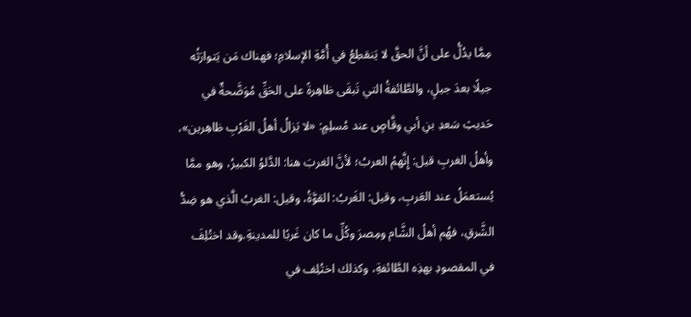مِمَّا يدُلُّ على أنَّ الحقَّ لا يَنقطِعُ في أُمَّةِ الإسلامِ؛ فهناك مَن يَتوارَثُه جيلًا بعدَ جيلٍ، والطَّائفةُ التي تَبقَى ظاهِرةً على الحَقِّ مُوَضَّحةٌ في حَديثِ سَعدِ بنِ أبي وقَّاصٍ عند مُسلِمٍ: «لا يَزالُ أهلُ الغَرْبِ ظاهِرين»، وأهلُ الغربِ قيل: إِنَّهمُ العربُ؛ لأنَّ الغربَ هنا: الدَّلوُ الكبيرُ، وهو ممَّا يُستعمَلُ عند العَربِ، وقيل: الغَربُ: القوَّةُ، وقيل: الغربُ الَّذي هو ضِدُّ الشَّرقِ، فهُم أهلُ الشَّام ومِصرَ وكُلِّ ما كان غَربًا للمدينةِ.وقد اختُلِفَ في المقصودِ بهذِه الطَّائفةِ، وكذلك اختُلِف في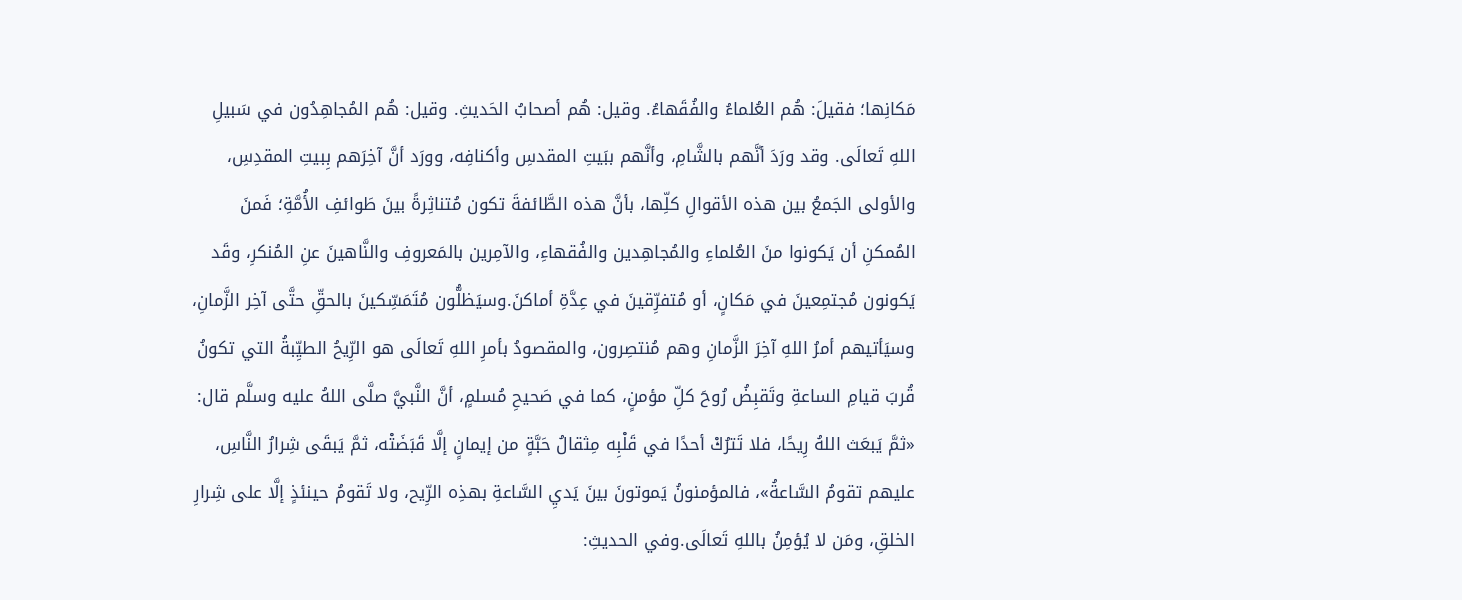مَكانِها؛ فقيلَ: هُم العُلماءُ والفُقَهاءُ. وقيل: هُم أصحابُ الحَديثِ. وقيل: هُم المُجاهِدُون في سَبيلِ اللهِ تَعالَى. وقد ورَدَ أنَّهم بالشَّامِ، وأنَّهم ببَيتِ المقدسِ وأكنافِه، وورَد أنَّ آخِرَهم بِبيتِ المقدِسِ، والأولى الجَمعُ بين هذه الأقوالِ كلِّها، بأنَّ هذه الطَّائفةَ تكون مُتناثِرةً بينَ طَوائفِ الأُمَّةِ؛ فَمنَ المُمكنِ أن يَكونوا منَ العُلماءِ والمُجاهِدين والفُقهاءِ، والآمِرين بالمَعروفِ والنَّاهينَ عنِ المُنكرِ، وقَد يَكونون مُجتمِعينَ في مَكانٍ، أو مُتفرِّقينَ في عِدَّةِ أماكنَ.وسيَظلُّون مُتَمَسِّكينَ بالحقِّ حتَّى آخِر الزَّمانِ، وسيَأتيهم أمرُ اللهِ آخِرَ الزَّمانِ وهم مُنتصِرون، والمقصودُ بأمرِ اللهِ تَعالَى هو الرِّيحُ الطيِّبةُ التي تكونُ قُربَ قيامِ الساعةِ وتَقبِضُ رُوحَ كلِّ مؤمنٍ، كما في صَحيحِ مُسلمٍ، أنَّ النَّبيَّ صلَّى اللهُ عليه وسلَّم قال: «ثمَّ يَبعَث اللهُ رِيحًا، فلا تَترُكْ أحدًا في قَلْبِه مِثقالُ حَبَّةٍ من إيمانٍ إلَّا قَبَضَتْه، ثمَّ يَبقَى شِرارُ النَّاسِ، عليهم تقومُ السَّاعةُ»، فالمؤمنونُ يَموتونَ بينَ يَديِ السَّاعةِ بهذِه الرِّيح، ولا تَقومُ حينئذٍ إلَّا على شِرارِ الخلقِ، ومَن لا يُؤمِنُ باللهِ تَعالَى.وفي الحديثِ: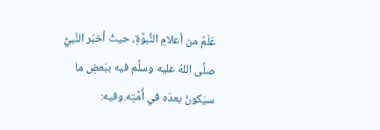عَلَمٌ من أعلامِ النُّبوَّةِ، حيثُ أخبَر النَّبيُّ صلَّى اللهُ عليه وسلَّم فيه ببَعضِ ما سيَكونُ بعدَه في أُمَّتِه.وفيه: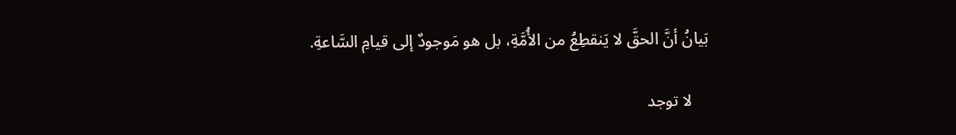بَيانُ أنَّ الحقَّ لا يَنقطِعُ من الأُمَّةِ، بل هو مَوجودٌ إلى قيامِ السَّاعةِ.

    لا توجد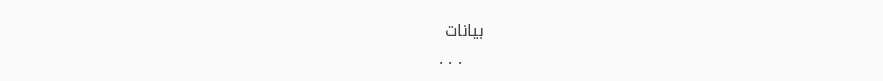بيانات
    . . .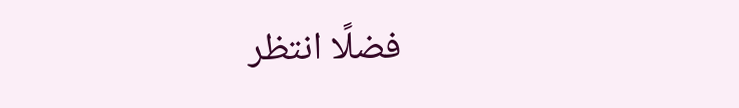فضلًا انتظر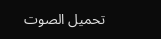تحميل الصوت